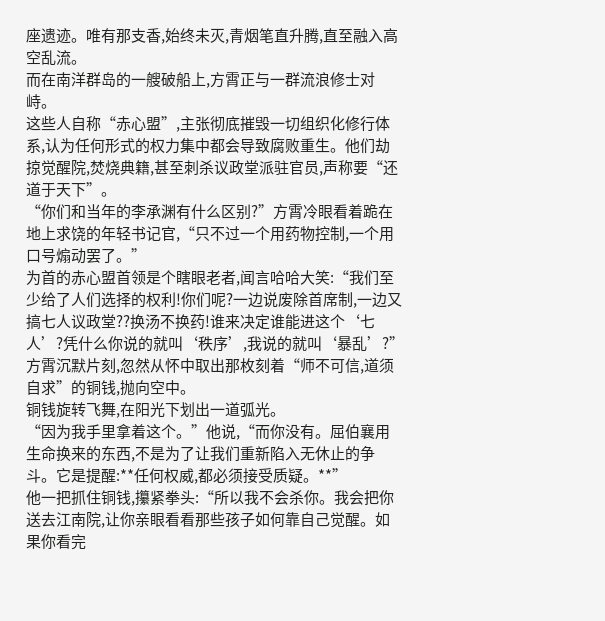座遗迹。唯有那支香,始终未灭,青烟笔直升腾,直至融入高空乱流。
而在南洋群岛的一艘破船上,方霄正与一群流浪修士对峙。
这些人自称“赤心盟”,主张彻底摧毁一切组织化修行体系,认为任何形式的权力集中都会导致腐败重生。他们劫掠觉醒院,焚烧典籍,甚至刺杀议政堂派驻官员,声称要“还道于天下”。
“你们和当年的李承渊有什么区别?”方霄冷眼看着跪在地上求饶的年轻书记官,“只不过一个用药物控制,一个用口号煽动罢了。”
为首的赤心盟首领是个瞎眼老者,闻言哈哈大笑:“我们至少给了人们选择的权利!你们呢?一边说废除首席制,一边又搞七人议政堂??换汤不换药!谁来决定谁能进这个‘七人’?凭什么你说的就叫‘秩序’,我说的就叫‘暴乱’?”
方霄沉默片刻,忽然从怀中取出那枚刻着“师不可信,道须自求”的铜钱,抛向空中。
铜钱旋转飞舞,在阳光下划出一道弧光。
“因为我手里拿着这个。”他说,“而你没有。屈伯襄用生命换来的东西,不是为了让我们重新陷入无休止的争斗。它是提醒:**任何权威,都必须接受质疑。**”
他一把抓住铜钱,攥紧拳头:“所以我不会杀你。我会把你送去江南院,让你亲眼看看那些孩子如何靠自己觉醒。如果你看完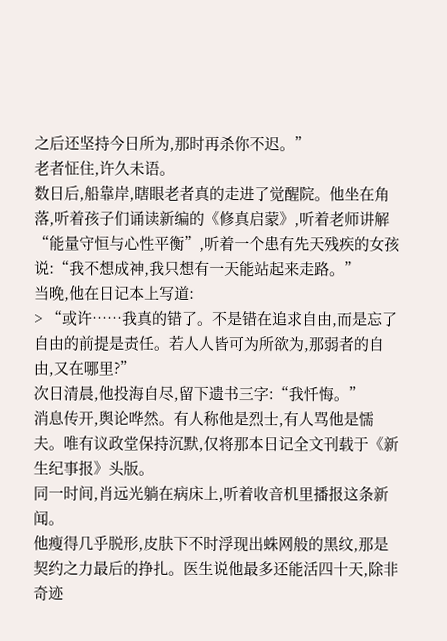之后还坚持今日所为,那时再杀你不迟。”
老者怔住,许久未语。
数日后,船靠岸,瞎眼老者真的走进了觉醒院。他坐在角落,听着孩子们诵读新编的《修真启蒙》,听着老师讲解“能量守恒与心性平衡”,听着一个患有先天残疾的女孩说:“我不想成神,我只想有一天能站起来走路。”
当晚,他在日记本上写道:
> “或许……我真的错了。不是错在追求自由,而是忘了自由的前提是责任。若人人皆可为所欲为,那弱者的自由,又在哪里?”
次日清晨,他投海自尽,留下遗书三字:“我忏悔。”
消息传开,舆论哗然。有人称他是烈士,有人骂他是懦夫。唯有议政堂保持沉默,仅将那本日记全文刊载于《新生纪事报》头版。
同一时间,肖远光躺在病床上,听着收音机里播报这条新闻。
他瘦得几乎脱形,皮肤下不时浮现出蛛网般的黑纹,那是契约之力最后的挣扎。医生说他最多还能活四十天,除非奇迹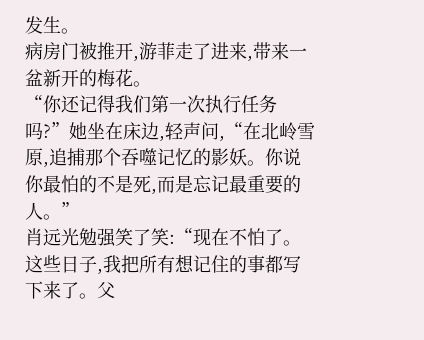发生。
病房门被推开,游菲走了进来,带来一盆新开的梅花。
“你还记得我们第一次执行任务吗?”她坐在床边,轻声问,“在北岭雪原,追捕那个吞噬记忆的影妖。你说你最怕的不是死,而是忘记最重要的人。”
肖远光勉强笑了笑:“现在不怕了。这些日子,我把所有想记住的事都写下来了。父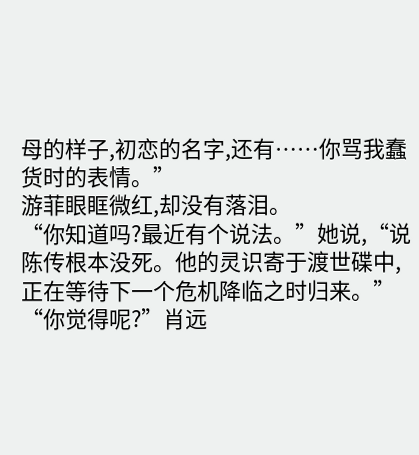母的样子,初恋的名字,还有……你骂我蠢货时的表情。”
游菲眼眶微红,却没有落泪。
“你知道吗?最近有个说法。”她说,“说陈传根本没死。他的灵识寄于渡世碟中,正在等待下一个危机降临之时归来。”
“你觉得呢?”肖远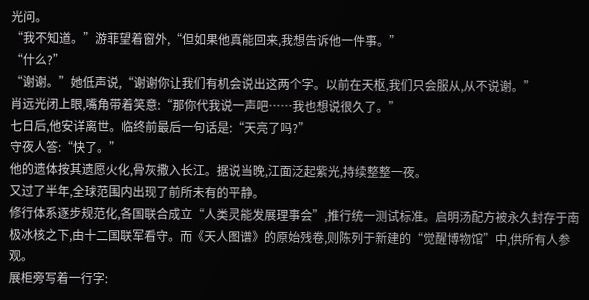光问。
“我不知道。”游菲望着窗外,“但如果他真能回来,我想告诉他一件事。”
“什么?”
“谢谢。”她低声说,“谢谢你让我们有机会说出这两个字。以前在天枢,我们只会服从,从不说谢。”
肖远光闭上眼,嘴角带着笑意:“那你代我说一声吧……我也想说很久了。”
七日后,他安详离世。临终前最后一句话是:“天亮了吗?”
守夜人答:“快了。”
他的遗体按其遗愿火化,骨灰撒入长江。据说当晚,江面泛起紫光,持续整整一夜。
又过了半年,全球范围内出现了前所未有的平静。
修行体系逐步规范化,各国联合成立“人类灵能发展理事会”,推行统一测试标准。启明汤配方被永久封存于南极冰核之下,由十二国联军看守。而《天人图谱》的原始残卷,则陈列于新建的“觉醒博物馆”中,供所有人参观。
展柜旁写着一行字: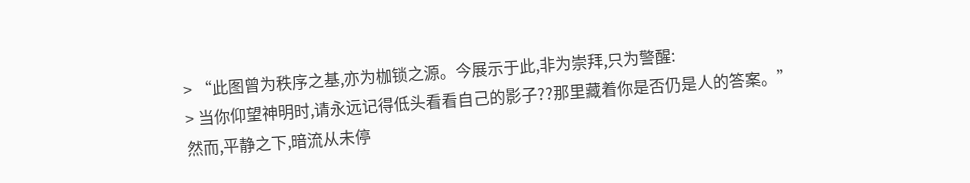> “此图曾为秩序之基,亦为枷锁之源。今展示于此,非为崇拜,只为警醒:
> 当你仰望神明时,请永远记得低头看看自己的影子??那里藏着你是否仍是人的答案。”
然而,平静之下,暗流从未停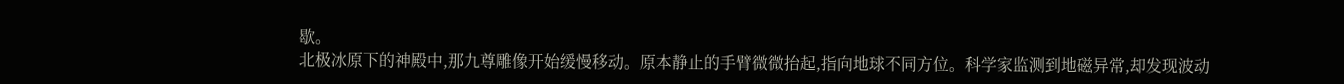歇。
北极冰原下的神殿中,那九尊雕像开始缓慢移动。原本静止的手臂微微抬起,指向地球不同方位。科学家监测到地磁异常,却发现波动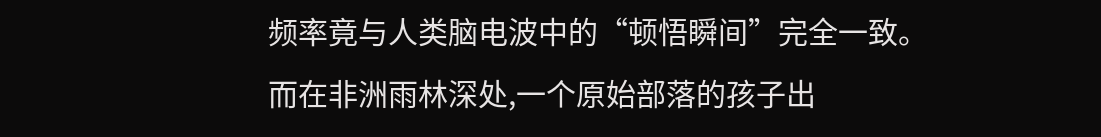频率竟与人类脑电波中的“顿悟瞬间”完全一致。
而在非洲雨林深处,一个原始部落的孩子出